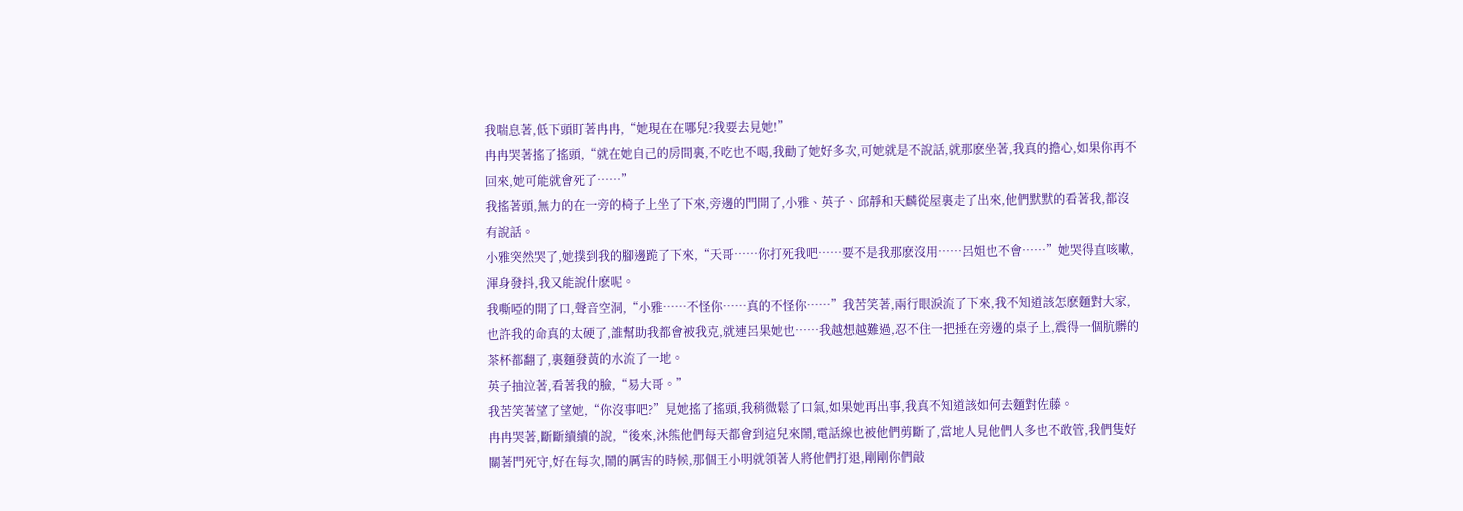我喘息著,低下頭盯著冉冉,“她現在在哪兒?我要去見她!”
冉冉哭著搖了搖頭,“就在她自己的房間裏,不吃也不喝,我勸了她好多次,可她就是不說話,就那麽坐著,我真的擔心,如果你再不回來,她可能就會死了……”
我搖著頭,無力的在一旁的椅子上坐了下來,旁邊的門開了,小雅、英子、邱靜和天麟從屋裏走了出來,他們默默的看著我,都沒有說話。
小雅突然哭了,她撲到我的腳邊跪了下來,“天哥……你打死我吧……要不是我那麽沒用……呂姐也不會……”她哭得直咳嗽,渾身發抖,我又能說什麽呢。
我嘶啞的開了口,聲音空洞,“小雅……不怪你……真的不怪你……”我苦笑著,兩行眼淚流了下來,我不知道該怎麽麵對大家,也許我的命真的太硬了,誰幫助我都會被我克,就連呂果她也……我越想越難過,忍不住一把捶在旁邊的桌子上,震得一個肮髒的茶杯都翻了,裏麵發黃的水流了一地。
英子抽泣著,看著我的臉,“易大哥。”
我苦笑著望了望她,“你沒事吧?”見她搖了搖頭,我稍微鬆了口氣,如果她再出事,我真不知道該如何去麵對佐藤。
冉冉哭著,斷斷續續的說,“後來,沐熊他們每天都會到這兒來鬧,電話線也被他們剪斷了,當地人見他們人多也不敢管,我們隻好關著門死守,好在每次,鬧的厲害的時候,那個王小明就領著人將他們打退,剛剛你們敲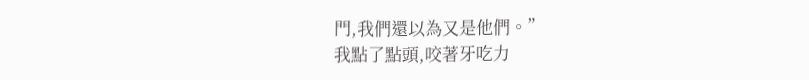門,我們還以為又是他們。”
我點了點頭,咬著牙吃力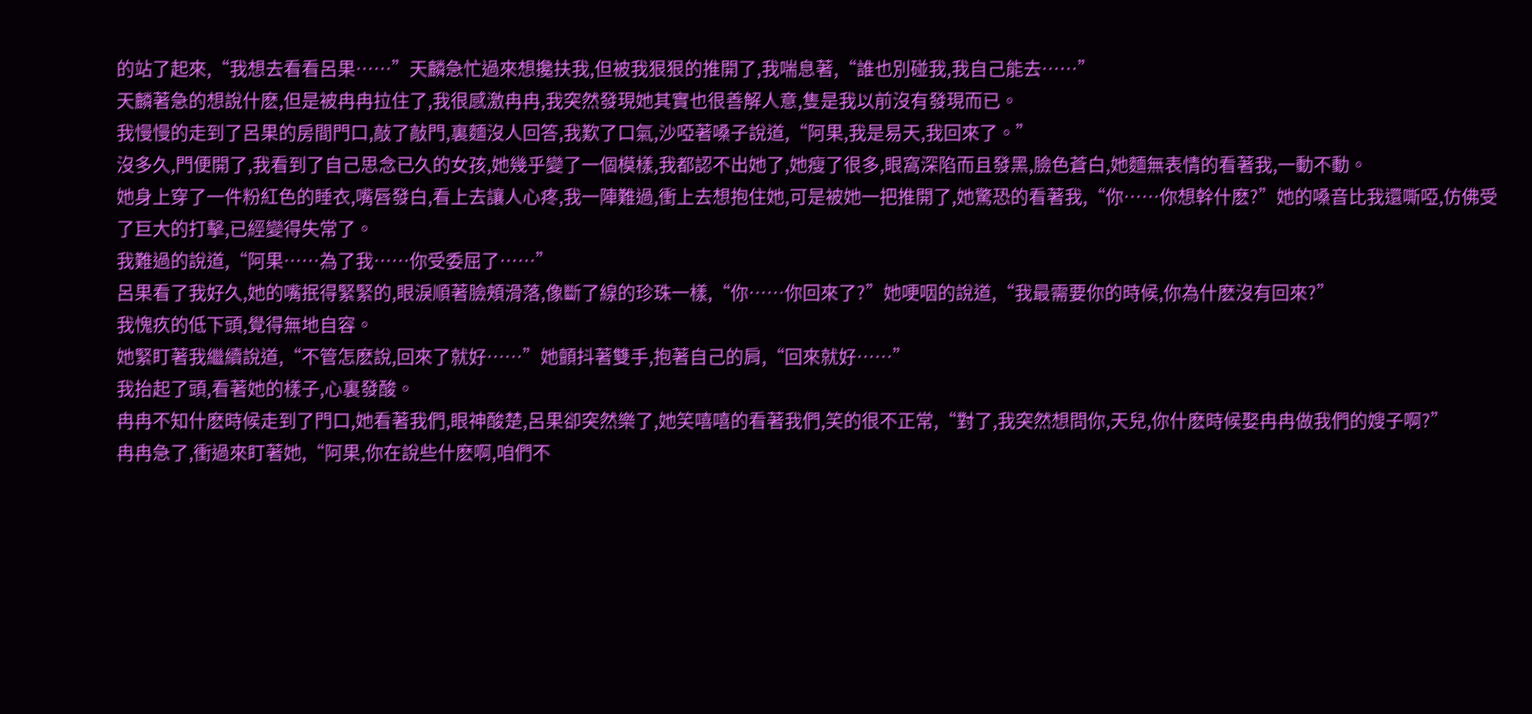的站了起來,“我想去看看呂果……”天麟急忙過來想攙扶我,但被我狠狠的推開了,我喘息著,“誰也別碰我,我自己能去……”
天麟著急的想說什麽,但是被冉冉拉住了,我很感激冉冉,我突然發現她其實也很善解人意,隻是我以前沒有發現而已。
我慢慢的走到了呂果的房間門口,敲了敲門,裏麵沒人回答,我歎了口氣,沙啞著嗓子說道,“阿果,我是易天,我回來了。”
沒多久,門便開了,我看到了自己思念已久的女孩,她幾乎變了一個模樣,我都認不出她了,她瘦了很多,眼窩深陷而且發黑,臉色蒼白,她麵無表情的看著我,一動不動。
她身上穿了一件粉紅色的睡衣,嘴唇發白,看上去讓人心疼,我一陣難過,衝上去想抱住她,可是被她一把推開了,她驚恐的看著我,“你……你想幹什麽?”她的嗓音比我還嘶啞,仿佛受了巨大的打擊,已經變得失常了。
我難過的說道,“阿果……為了我……你受委屈了……”
呂果看了我好久,她的嘴抿得緊緊的,眼淚順著臉頰滑落,像斷了線的珍珠一樣,“你……你回來了?”她哽咽的說道,“我最需要你的時候,你為什麽沒有回來?”
我愧疚的低下頭,覺得無地自容。
她緊盯著我繼續說道,“不管怎麽說,回來了就好……”她顫抖著雙手,抱著自己的肩,“回來就好……”
我抬起了頭,看著她的樣子,心裏發酸。
冉冉不知什麽時候走到了門口,她看著我們,眼神酸楚,呂果卻突然樂了,她笑嘻嘻的看著我們,笑的很不正常,“對了,我突然想問你,天兒,你什麽時候娶冉冉做我們的嫂子啊?”
冉冉急了,衝過來盯著她,“阿果,你在說些什麽啊,咱們不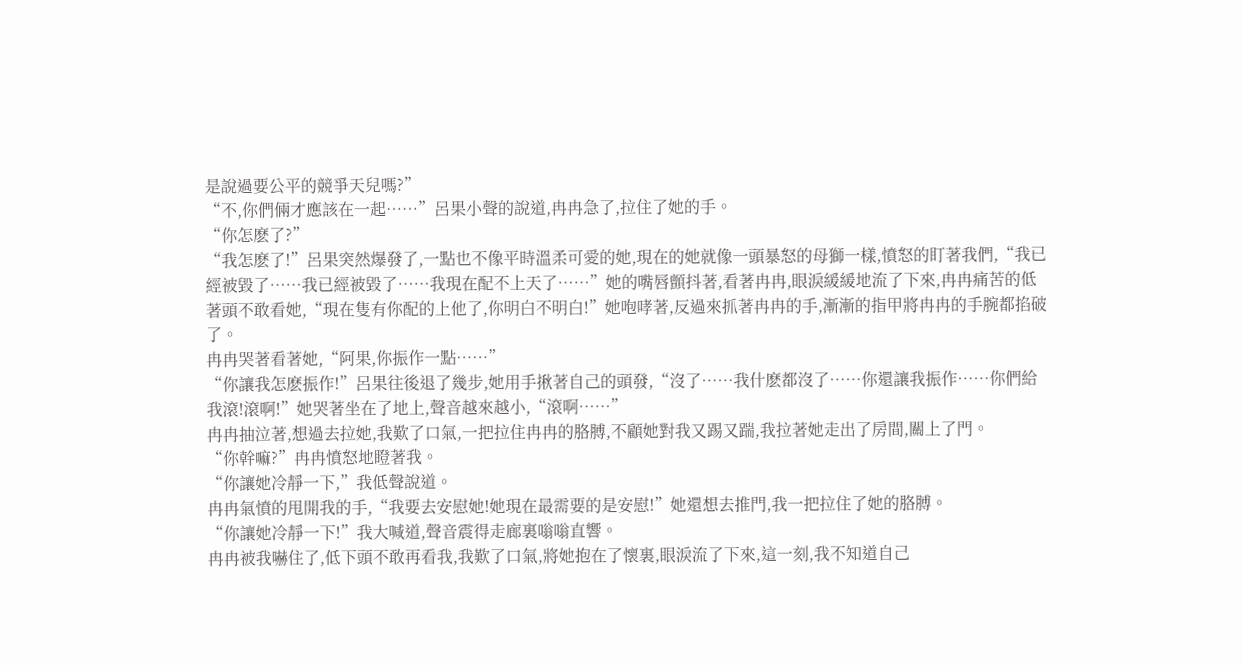是說過要公平的競爭天兒嗎?”
“不,你們倆才應該在一起……”呂果小聲的說道,冉冉急了,拉住了她的手。
“你怎麽了?”
“我怎麽了!”呂果突然爆發了,一點也不像平時溫柔可愛的她,現在的她就像一頭暴怒的母獅一樣,憤怒的盯著我們,“我已經被毀了……我已經被毀了……我現在配不上天了……”她的嘴唇顫抖著,看著冉冉,眼淚緩緩地流了下來,冉冉痛苦的低著頭不敢看她,“現在隻有你配的上他了,你明白不明白!”她咆哮著,反過來抓著冉冉的手,漸漸的指甲將冉冉的手腕都掐破了。
冉冉哭著看著她,“阿果,你振作一點……”
“你讓我怎麽振作!”呂果往後退了幾步,她用手揪著自己的頭發,“沒了……我什麽都沒了……你還讓我振作……你們給我滾!滾啊!”她哭著坐在了地上,聲音越來越小,“滾啊……”
冉冉抽泣著,想過去拉她,我歎了口氣,一把拉住冉冉的胳膊,不顧她對我又踢又踹,我拉著她走出了房間,關上了門。
“你幹嘛?”冉冉憤怒地瞪著我。
“你讓她冷靜一下,”我低聲說道。
冉冉氣憤的甩開我的手,“我要去安慰她!她現在最需要的是安慰!”她還想去推門,我一把拉住了她的胳膊。
“你讓她冷靜一下!”我大喊道,聲音震得走廊裏嗡嗡直響。
冉冉被我嚇住了,低下頭不敢再看我,我歎了口氣,將她抱在了懷裏,眼淚流了下來,這一刻,我不知道自己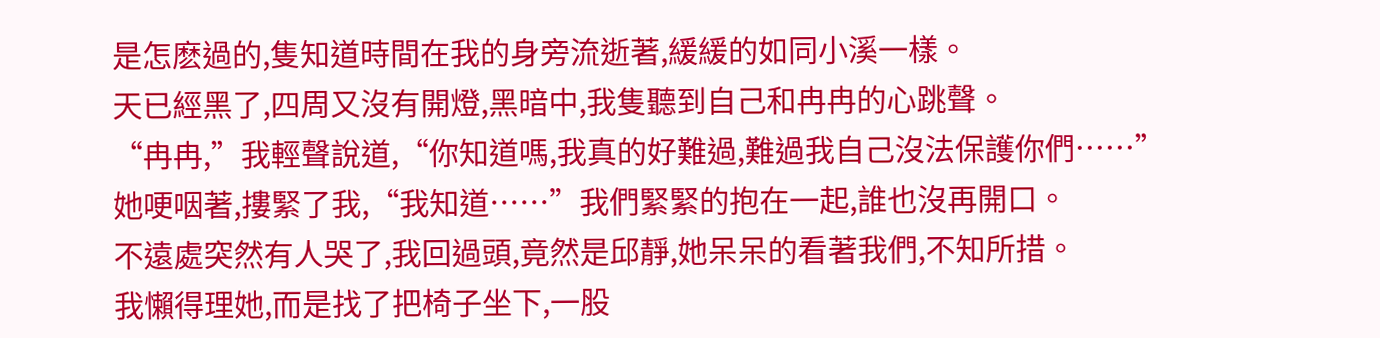是怎麽過的,隻知道時間在我的身旁流逝著,緩緩的如同小溪一樣。
天已經黑了,四周又沒有開燈,黑暗中,我隻聽到自己和冉冉的心跳聲。
“冉冉,”我輕聲說道,“你知道嗎,我真的好難過,難過我自己沒法保護你們……”
她哽咽著,摟緊了我,“我知道……”我們緊緊的抱在一起,誰也沒再開口。
不遠處突然有人哭了,我回過頭,竟然是邱靜,她呆呆的看著我們,不知所措。
我懶得理她,而是找了把椅子坐下,一股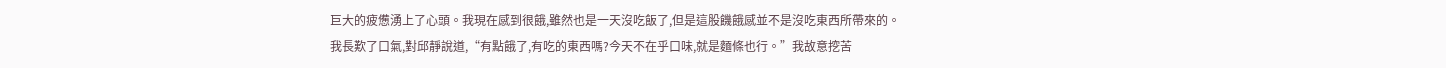巨大的疲憊湧上了心頭。我現在感到很餓,雖然也是一天沒吃飯了,但是這股饑餓感並不是沒吃東西所帶來的。
我長歎了口氣,對邱靜說道,“有點餓了,有吃的東西嗎?今天不在乎口味,就是麵條也行。”我故意挖苦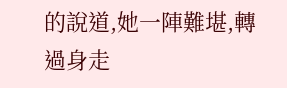的說道,她一陣難堪,轉過身走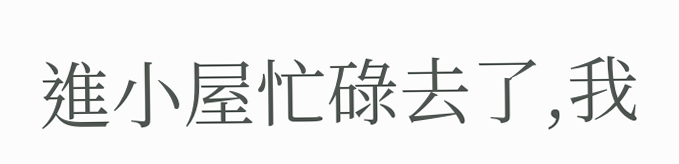進小屋忙碌去了,我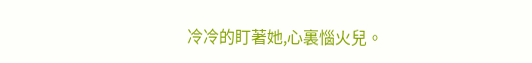冷冷的盯著她,心裏惱火兒。